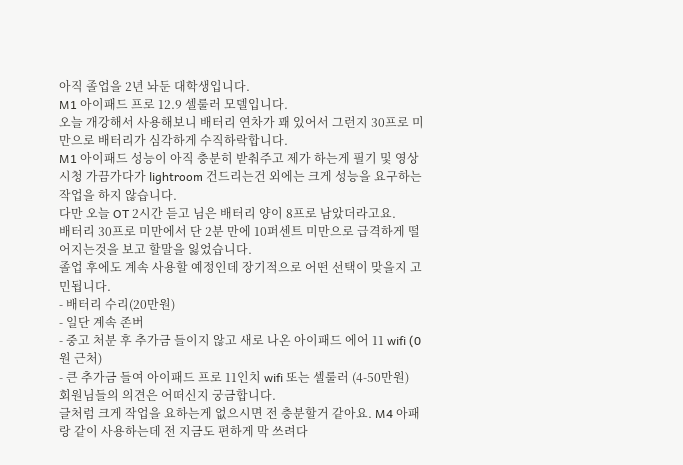아직 졸업을 2년 놔둔 대학생입니다.
M1 아이패드 프로 12.9 셀룰러 모델입니다.
오늘 개강해서 사용해보니 배터리 연차가 꽤 있어서 그런지 30프로 미만으로 배터리가 심각하게 수직하락합니다.
M1 아이패드 성능이 아직 충분히 받춰주고 제가 하는게 필기 및 영상 시청 가끔가다가 lightroom 건드리는건 외에는 크게 성능을 요구하는 작업을 하지 않습니다.
다만 오늘 OT 2시간 듣고 님은 배터리 양이 8프로 남았더라고요.
배터리 30프로 미만에서 단 2분 만에 10퍼센트 미만으로 급격하게 떨어지는것을 보고 할말을 잃었습니다.
졸업 후에도 계속 사용할 예정인데 장기적으로 어떤 선택이 맞을지 고민됩니다.
- 배터리 수리(20만원)
- 일단 계속 존버
- 중고 처분 후 추가금 들이지 않고 새로 나온 아이패드 에어 11 wifi (0원 근처)
- 큰 추가금 들여 아이패드 프로 11인치 wifi 또는 셀룰러 (4-50만원)
회원님들의 의견은 어떠신지 궁금합니다.
글처럼 크게 작업을 요하는게 없으시면 전 충분할거 같아요. M4 아패랑 같이 사용하는데 전 지금도 편하게 막 쓰려다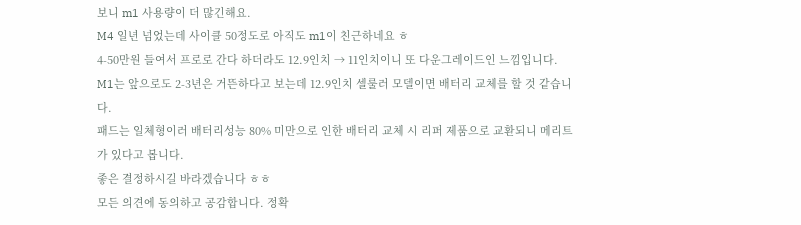보니 m1 사용량이 더 많긴해요.
M4 일년 넘었는데 사이클 50정도로 아직도 m1이 친근하네요 ㅎ
4-50만원 들여서 프로로 간다 하더라도 12.9인치 → 11인치이니 또 다운그레이드인 느낌입니다.
M1는 앞으로도 2-3년은 거뜬하다고 보는데 12.9인치 셀룰러 모델이면 배터리 교체를 할 것 같습니다.
패드는 일체형이러 배터리성능 80% 미만으로 인한 배터리 교체 시 리퍼 제품으로 교환되니 메리트가 있다고 봅니다.
좋은 결정하시길 바라겠습니다 ㅎㅎ
모든 의견에 동의하고 공감합니다. 정확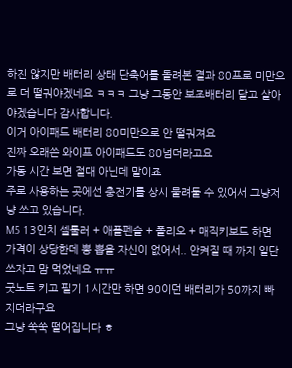하진 않지만 배터리 상태 단축어를 돌려본 결과 80프로 미만으로 더 떨궈야겠네요 ㅋㅋㅋ 그냥 그동안 보조배터리 달고 살아야겠습니다 감사합니다.
이거 아이패드 배터리 80미만으로 안 떨궈져요
진짜 오래쓴 와이프 아이패드도 80넘더라고요
가동 시간 보면 절대 아닌데 말이죠
주로 사용하는 곳에선 충전기를 상시 물려둘 수 있어서 그냥저냥 쓰고 있습니다.
M5 13인치 셀룰러 + 애플펜슬 + 폴리오 + 매직키보드 하면 가격이 상당한데 뽕 뽑을 자신이 없어서.. 안켜질 때 까지 일단 쓰자고 맘 먹었네요 ㅠㅠ
굿노트 키고 필기 1시간만 하면 90이던 배터리가 50까지 빠지더라구요
그냥 쑥쑥 떨어집니다 ㅎ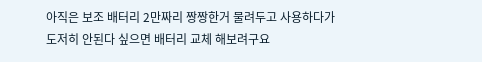아직은 보조 배터리 2만짜리 짱짱한거 물려두고 사용하다가
도저히 안된다 싶으면 배터리 교체 해보려구요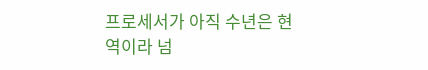프로세서가 아직 수년은 현역이라 넘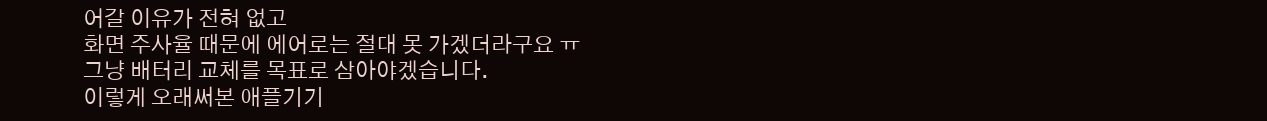어갈 이유가 전혀 없고
화면 주사율 때문에 에어로는 절대 못 가겠더라구요 ㅠ
그냥 배터리 교체를 목표로 삼아야겠습니다.
이렇게 오래써본 애플기기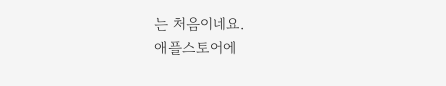는 처음이네요.
애플스토어에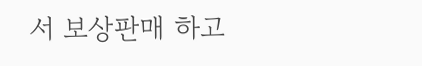서 보상판매 하고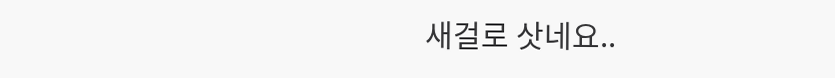새걸로 삿네요..